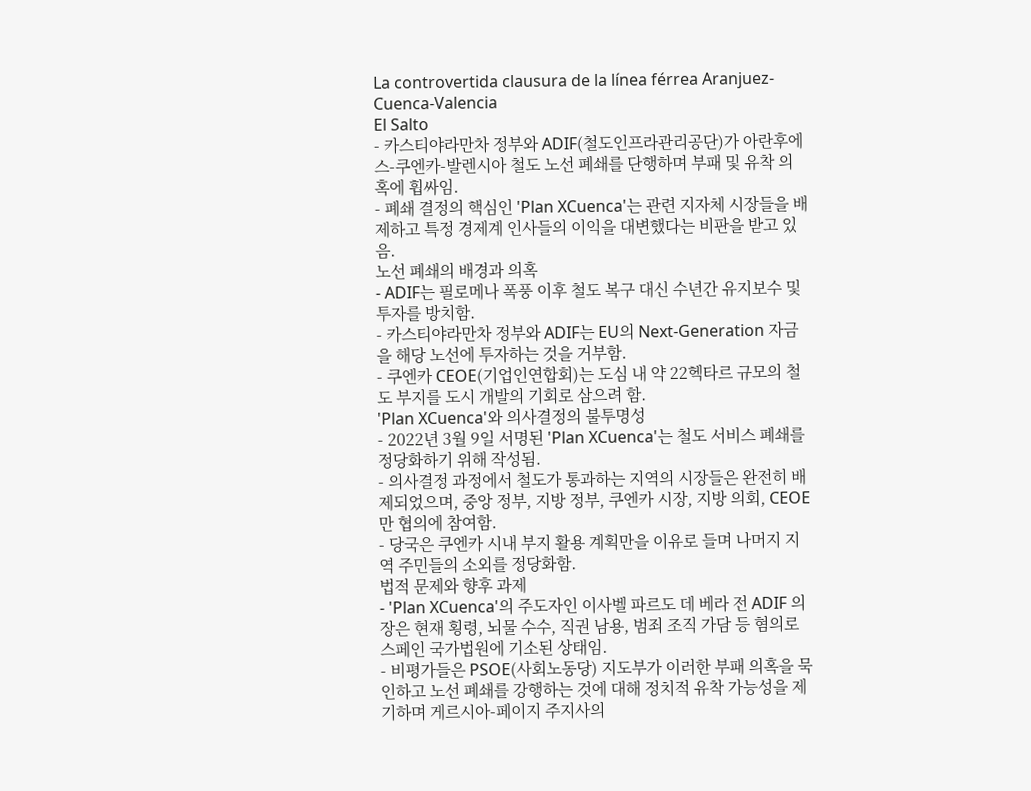La controvertida clausura de la línea férrea Aranjuez-Cuenca-Valencia
El Salto
- 카스티야라만차 정부와 ADIF(철도인프라관리공단)가 아란후에스-쿠엔카-발렌시아 철도 노선 폐쇄를 단행하며 부패 및 유착 의혹에 휩싸임.
- 폐쇄 결정의 핵심인 'Plan XCuenca'는 관련 지자체 시장들을 배제하고 특정 경제계 인사들의 이익을 대변했다는 비판을 받고 있음.
노선 폐쇄의 배경과 의혹
- ADIF는 필로메나 폭풍 이후 철도 복구 대신 수년간 유지보수 및 투자를 방치함.
- 카스티야라만차 정부와 ADIF는 EU의 Next-Generation 자금을 해당 노선에 투자하는 것을 거부함.
- 쿠엔카 CEOE(기업인연합회)는 도심 내 약 22헥타르 규모의 철도 부지를 도시 개발의 기회로 삼으려 함.
'Plan XCuenca'와 의사결정의 불투명성
- 2022년 3월 9일 서명된 'Plan XCuenca'는 철도 서비스 폐쇄를 정당화하기 위해 작성됨.
- 의사결정 과정에서 철도가 통과하는 지역의 시장들은 완전히 배제되었으며, 중앙 정부, 지방 정부, 쿠엔카 시장, 지방 의회, CEOE만 협의에 참여함.
- 당국은 쿠엔카 시내 부지 활용 계획만을 이유로 들며 나머지 지역 주민들의 소외를 정당화함.
법적 문제와 향후 과제
- 'Plan XCuenca'의 주도자인 이사벨 파르도 데 베라 전 ADIF 의장은 현재 횡령, 뇌물 수수, 직권 남용, 범죄 조직 가담 등 혐의로 스페인 국가법원에 기소된 상태임.
- 비평가들은 PSOE(사회노동당) 지도부가 이러한 부패 의혹을 묵인하고 노선 폐쇄를 강행하는 것에 대해 정치적 유착 가능성을 제기하며 게르시아-페이지 주지사의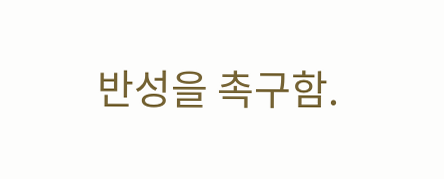반성을 촉구함.